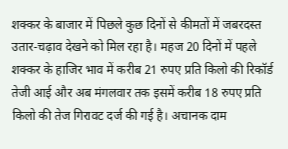शक्कर के बाजार में पिछले कुछ दिनों से कीमतों में जबरदस्त उतार-चढ़ाव देखने को मिल रहा है। महज 20 दिनों में पहले शक्कर के हाजिर भाव में करीब 21 रुपए प्रति किलो की रिकॉर्ड तेजी आई और अब मंगलवार तक इसमें करीब 18 रुपए प्रति किलो की तेज गिरावट दर्ज की गई है। अचानक दाम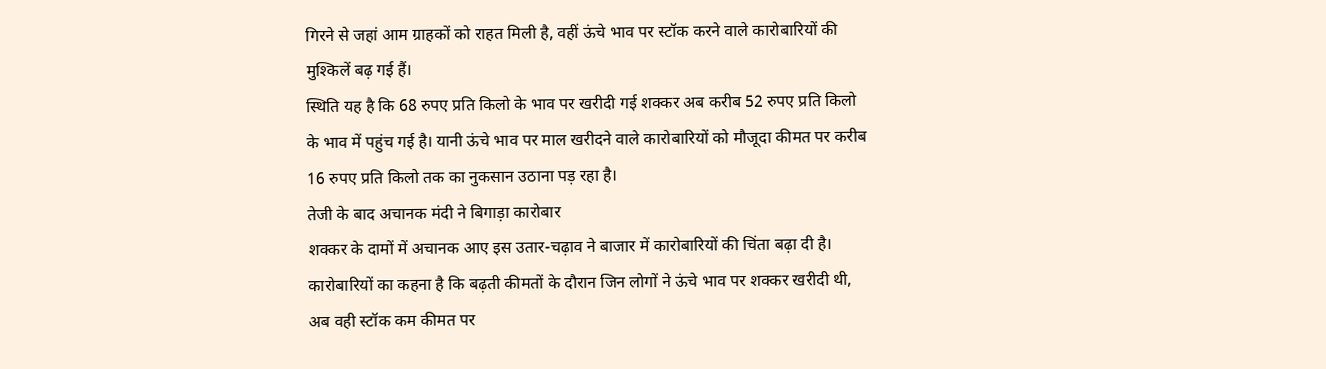गिरने से जहां आम ग्राहकों को राहत मिली है, वहीं ऊंचे भाव पर स्टॉक करने वाले कारोबारियों की मुश्किलें बढ़ गई हैं।
स्थिति यह है कि 68 रुपए प्रति किलो के भाव पर खरीदी गई शक्कर अब करीब 52 रुपए प्रति किलो के भाव में पहुंच गई है। यानी ऊंचे भाव पर माल खरीदने वाले कारोबारियों को मौजूदा कीमत पर करीब 16 रुपए प्रति किलो तक का नुकसान उठाना पड़ रहा है।
तेजी के बाद अचानक मंदी ने बिगाड़ा कारोबार
शक्कर के दामों में अचानक आए इस उतार-चढ़ाव ने बाजार में कारोबारियों की चिंता बढ़ा दी है। कारोबारियों का कहना है कि बढ़ती कीमतों के दौरान जिन लोगों ने ऊंचे भाव पर शक्कर खरीदी थी, अब वही स्टॉक कम कीमत पर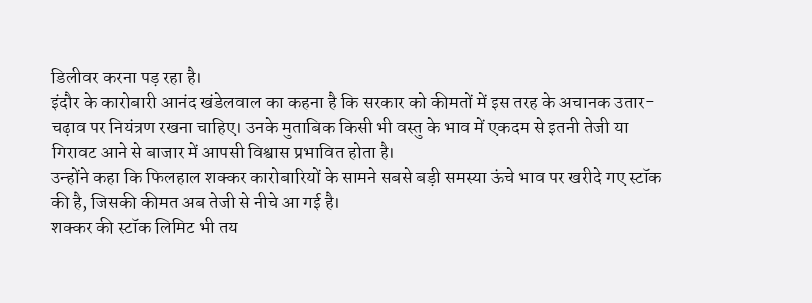डिलीवर करना पड़ रहा है।
इंदौर के कारोबारी आनंद खंडेलवाल का कहना है कि सरकार को कीमतों में इस तरह के अचानक उतार-चढ़ाव पर नियंत्रण रखना चाहिए। उनके मुताबिक किसी भी वस्तु के भाव में एकदम से इतनी तेजी या गिरावट आने से बाजार में आपसी विश्वास प्रभावित होता है।
उन्होंने कहा कि फिलहाल शक्कर कारोबारियों के सामने सबसे बड़ी समस्या ऊंचे भाव पर खरीदे गए स्टॉक की है, जिसकी कीमत अब तेजी से नीचे आ गई है।
शक्कर की स्टॉक लिमिट भी तय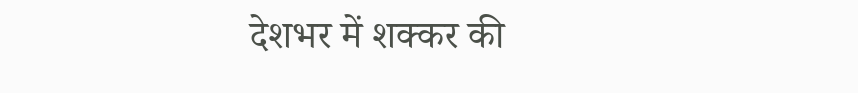देशभर में शक्कर की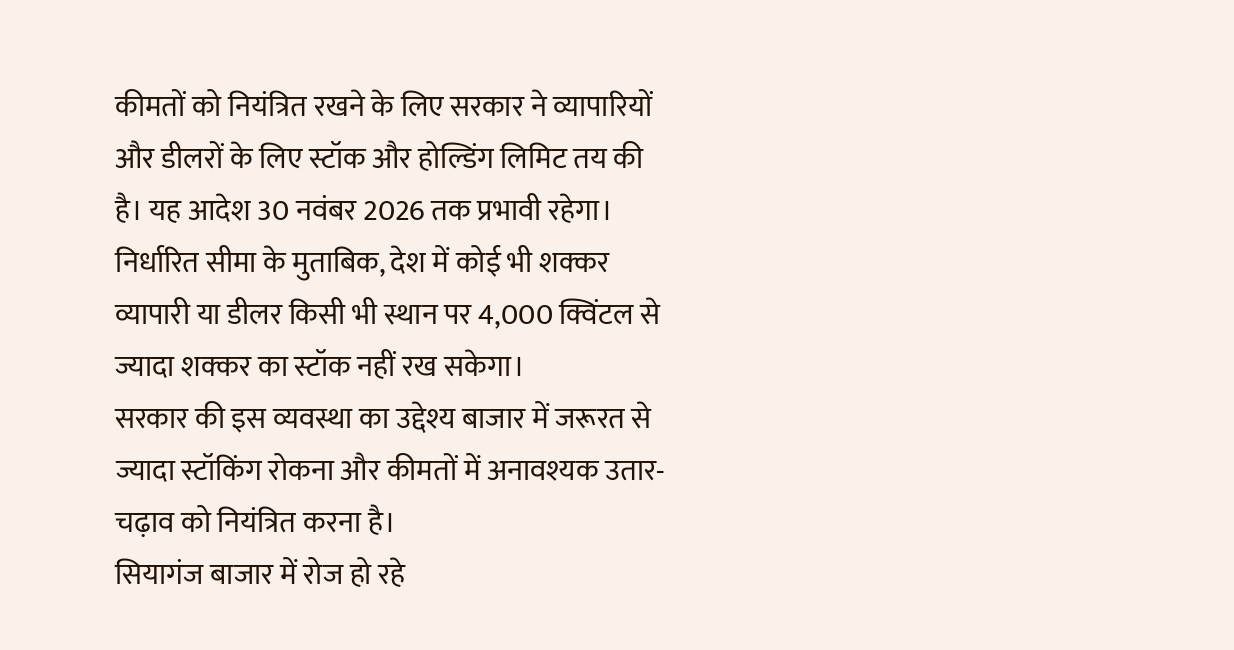कीमतों को नियंत्रित रखने के लिए सरकार ने व्यापारियों और डीलरों के लिए स्टॉक और होल्डिंग लिमिट तय की है। यह आदेश 30 नवंबर 2026 तक प्रभावी रहेगा।
निर्धारित सीमा के मुताबिक, देश में कोई भी शक्कर व्यापारी या डीलर किसी भी स्थान पर 4,000 क्विंटल से ज्यादा शक्कर का स्टॉक नहीं रख सकेगा।
सरकार की इस व्यवस्था का उद्देश्य बाजार में जरूरत से ज्यादा स्टॉकिंग रोकना और कीमतों में अनावश्यक उतार-चढ़ाव को नियंत्रित करना है।
सियागंज बाजार में रोज हो रहे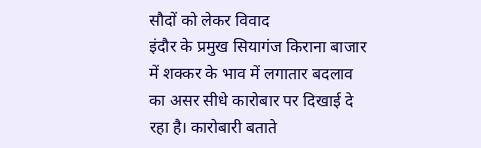सौदों को लेकर विवाद
इंदौर के प्रमुख सियागंज किराना बाजार में शक्कर के भाव में लगातार बदलाव का असर सीधे कारोबार पर दिखाई दे रहा है। कारोबारी बताते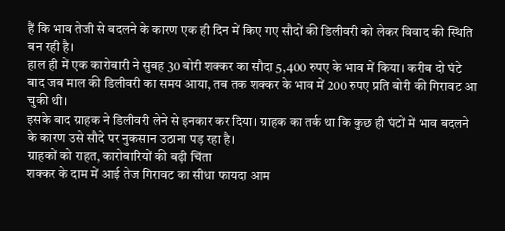हैं कि भाव तेजी से बदलने के कारण एक ही दिन में किए गए सौदों की डिलीवरी को लेकर विवाद की स्थिति बन रही है।
हाल ही में एक कारोबारी ने सुबह 30 बोरी शक्कर का सौदा 5,400 रुपए के भाव में किया। करीब दो घंटे बाद जब माल की डिलीवरी का समय आया, तब तक शक्कर के भाव में 200 रुपए प्रति बोरी की गिरावट आ चुकी थी।
इसके बाद ग्राहक ने डिलीवरी लेने से इनकार कर दिया। ग्राहक का तर्क था कि कुछ ही घंटों में भाव बदलने के कारण उसे सौदे पर नुकसान उठाना पड़ रहा है।
ग्राहकों को राहत, कारोबारियों की बढ़ी चिंता
शक्कर के दाम में आई तेज गिरावट का सीधा फायदा आम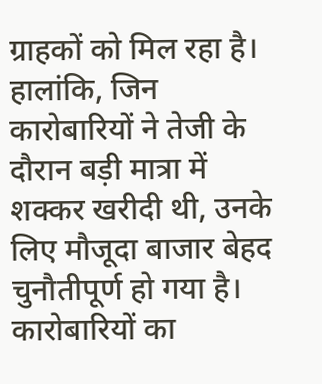ग्राहकों को मिल रहा है। हालांकि, जिन कारोबारियों ने तेजी के दौरान बड़ी मात्रा में शक्कर खरीदी थी, उनके लिए मौजूदा बाजार बेहद चुनौतीपूर्ण हो गया है।
कारोबारियों का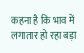कहना है कि भाव में लगातार हो रहा बड़ा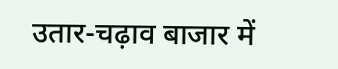उतार-चढ़ाव बाजार में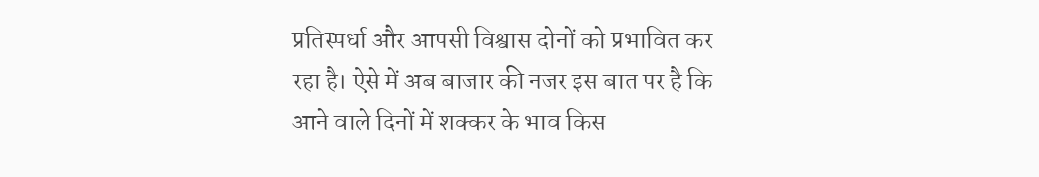प्रतिस्पर्धा और आपसी विश्वास दोनों को प्रभावित कर रहा है। ऐसे में अब बाजार की नजर इस बात पर है कि आने वाले दिनों में शक्कर के भाव किस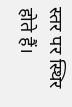स्तर पर स्थिर होते हैं।